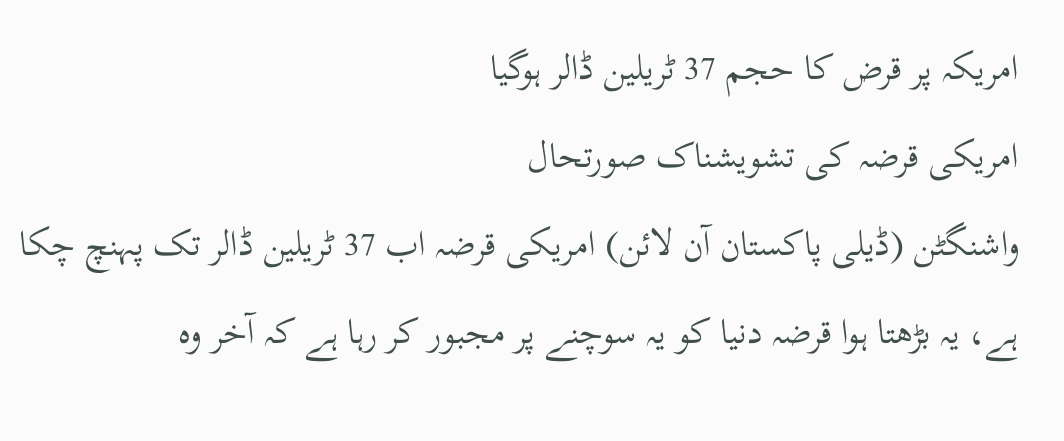امریکہ پر قرض کا حجم 37 ٹریلین ڈالر ہوگیا
امریکی قرضہ کی تشویشناک صورتحال
واشنگٹن (ڈیلی پاکستان آن لائن) امریکی قرضہ اب 37 ٹریلین ڈالر تک پہنچ چکا ہے، یہ بڑھتا ہوا قرضہ دنیا کو یہ سوچنے پر مجبور کر رہا ہے کہ آخر وہ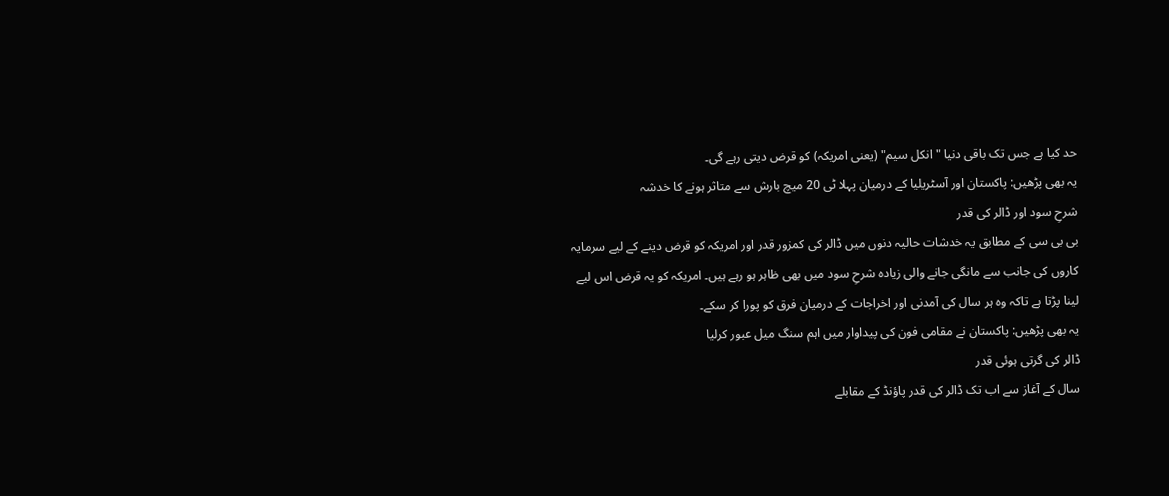حد کیا ہے جس تک باقی دنیا "انکل سیم" (یعنی امریکہ) کو قرض دیتی رہے گی۔
یہ بھی پڑھیں: پاکستان اور آسٹریلیا کے درمیان پہلا ٹی 20 میچ بارش سے متاثر ہونے کا خدشہ
شرحِ سود اور ڈالر کی قدر
بی بی سی کے مطابق یہ خدشات حالیہ دنوں میں ڈالر کی کمزور قدر اور امریکہ کو قرض دینے کے لیے سرمایہ کاروں کی جانب سے مانگی جانے والی زیادہ شرحِ سود میں بھی ظاہر ہو رہے ہیں۔ امریکہ کو یہ قرض اس لیے لینا پڑتا ہے تاکہ وہ ہر سال کی آمدنی اور اخراجات کے درمیان فرق کو پورا کر سکے۔
یہ بھی پڑھیں: پاکستان نے مقامی فون کی پیداوار میں اہم سنگ میل عبور کرلیا
ڈالر کی گرتی ہوئی قدر
سال کے آغاز سے اب تک ڈالر کی قدر پاؤنڈ کے مقابلے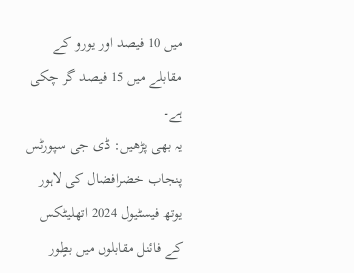میں 10 فیصد اور یورو کے مقابلے میں 15 فیصد گر چکی ہے۔
یہ بھی پڑھیں: ڈی جی سپورٹس پنجاب خضرافضال کی لاہور یوتھ فیسٹیول 2024 اتھلیٹکس کے فائنل مقابلوں میں بطٍور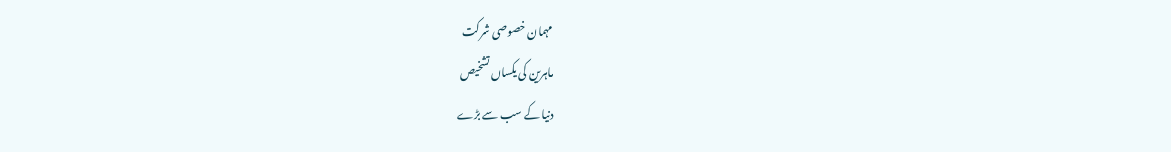مہمان خصوصی شرکت
ماہرین کی یکساں تشخیص
دنیا کے سب سے بڑے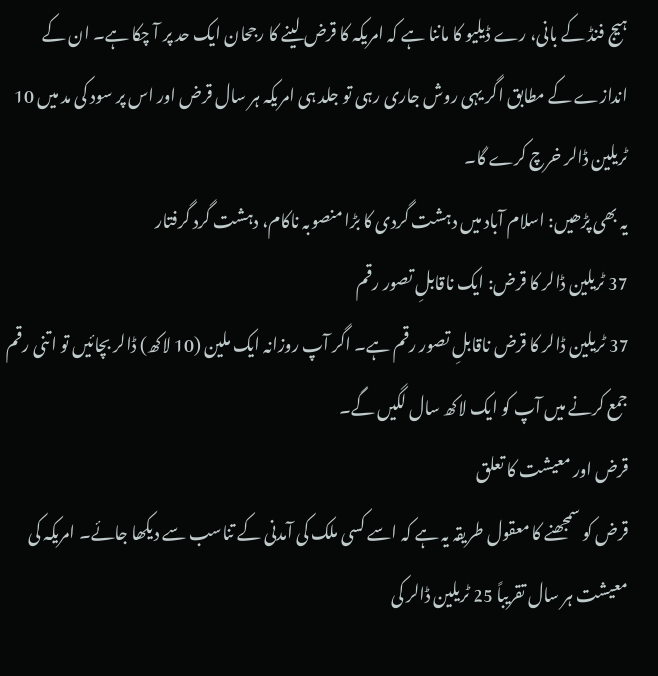ہیج فنڈ کے بانی، رے ڈیلیو کا ماننا ہے کہ امریکہ کا قرض لینے کا رجحان ایک حد پر آ چکا ہے۔ ان کے اندازے کے مطابق اگر یہی روش جاری رہی تو جلد ہی امریکہ ہر سال قرض اور اس پر سود کی مد میں 10 ٹریلین ڈالر خرچ کرے گا۔
یہ بھی پڑھیں: اسلام آباد میں دہشت گردی کا بڑا منصوبہ ناکام، دہشت گرد گرفتار
37 ٹریلین ڈالر کا قرض: ایک ناقابلِ تصور رقم
37 ٹریلین ڈالر کا قرض ناقابلِ تصور رقم ہے۔ اگر آپ روزانہ ایک ملین (10 لاکھ) ڈالر بچائیں تو اتنی رقم جمع کرنے میں آپ کو ایک لاکھ سال لگیں گے۔
قرض اور معیشت کا تعلق
قرض کو سمجھنے کا معقول طریقہ یہ ہے کہ اسے کسی ملک کی آمدنی کے تناسب سے دیکھا جائے۔ امریکہ کی معیشت ہر سال تقریباً 25 ٹریلین ڈالر کی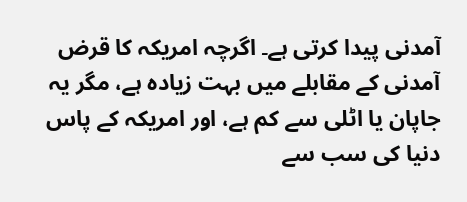آمدنی پیدا کرتی ہے۔ اگرچہ امریکہ کا قرض آمدنی کے مقابلے میں بہت زیادہ ہے، مگر یہ جاپان یا اٹلی سے کم ہے، اور امریکہ کے پاس دنیا کی سب سے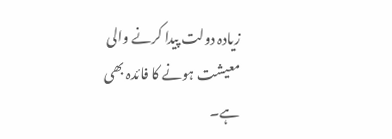زیادہ دولت پیدا کرنے والی معیشت ہونے کا فائدہ بھی ہے۔